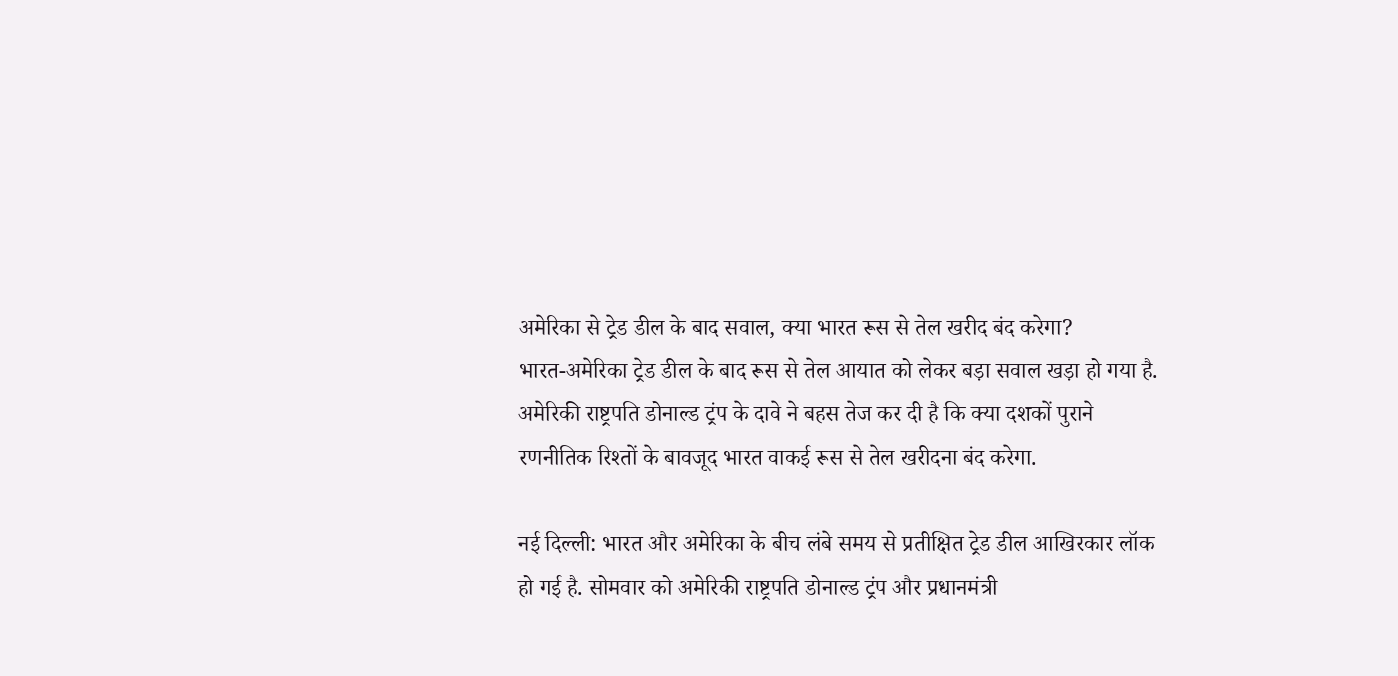अमेरिका से ट्रेड डील के बाद सवाल, क्या भारत रूस से तेल खरीद बंद करेगा?
भारत-अमेरिका ट्रेड डील के बाद रूस से तेल आयात को लेकर बड़ा सवाल खड़ा हो गया है. अमेरिकी राष्ट्रपति डोनाल्ड ट्रंप के दावे ने बहस तेज कर दी है कि क्या दशकों पुराने रणनीतिक रिश्तों के बावजूद भारत वाकई रूस से तेल खरीदना बंद करेगा.

नई दिल्ली: भारत और अमेरिका के बीच लंबे समय से प्रतीक्षित ट्रेड डील आखिरकार लॉक हो गई है. सोमवार को अमेरिकी राष्ट्रपति डोनाल्ड ट्रंप और प्रधानमंत्री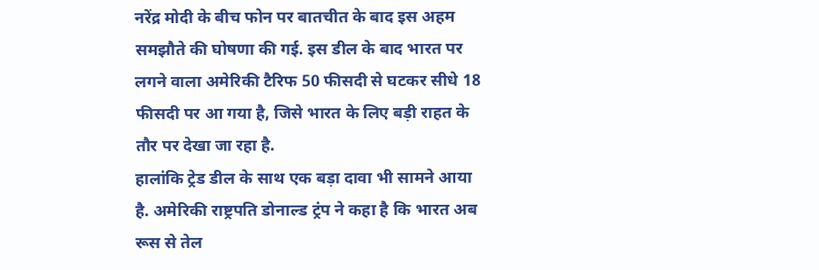नरेंद्र मोदी के बीच फोन पर बातचीत के बाद इस अहम समझौते की घोषणा की गई. इस डील के बाद भारत पर लगने वाला अमेरिकी टैरिफ 50 फीसदी से घटकर सीधे 18 फीसदी पर आ गया है, जिसे भारत के लिए बड़ी राहत के तौर पर देखा जा रहा है.
हालांकि ट्रेड डील के साथ एक बड़ा दावा भी सामने आया है. अमेरिकी राष्ट्रपति डोनाल्ड ट्रंप ने कहा है कि भारत अब रूस से तेल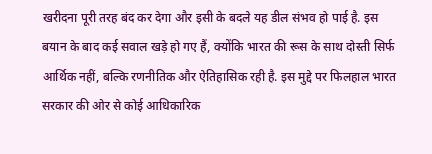खरीदना पूरी तरह बंद कर देगा और इसी के बदले यह डील संभव हो पाई है. इस बयान के बाद कई सवाल खड़े हो गए हैं, क्योंकि भारत की रूस के साथ दोस्ती सिर्फ आर्थिक नहीं, बल्कि रणनीतिक और ऐतिहासिक रही है. इस मुद्दे पर फिलहाल भारत सरकार की ओर से कोई आधिकारिक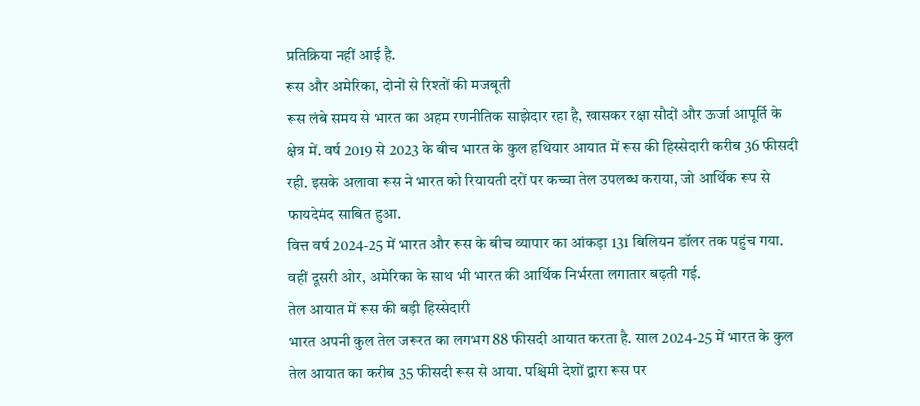प्रतिक्रिया नहीं आई है.
रूस और अमेरिका, दोनों से रिश्तों की मजबूती
रूस लंबे समय से भारत का अहम रणनीतिक साझेदार रहा है, खासकर रक्षा सौदों और ऊर्जा आपूर्ति के क्षेत्र में. वर्ष 2019 से 2023 के बीच भारत के कुल हथियार आयात में रूस की हिस्सेदारी करीब 36 फीसदी रही. इसके अलावा रूस ने भारत को रियायती दरों पर कच्चा तेल उपलब्ध कराया, जो आर्थिक रूप से फायदेमंद साबित हुआ.
वित्त वर्ष 2024-25 में भारत और रूस के बीच व्यापार का आंकड़ा 131 बिलियन डॉलर तक पहुंच गया. वहीं दूसरी ओर, अमेरिका के साथ भी भारत की आर्थिक निर्भरता लगातार बढ़ती गई.
तेल आयात में रूस की बड़ी हिस्सेदारी
भारत अपनी कुल तेल जरूरत का लगभग 88 फीसदी आयात करता है. साल 2024-25 में भारत के कुल तेल आयात का करीब 35 फीसदी रूस से आया. पश्चिमी देशों द्वारा रूस पर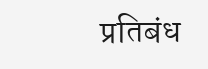प्रतिबंध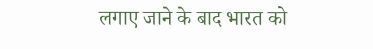लगाए जाने के बाद भारत को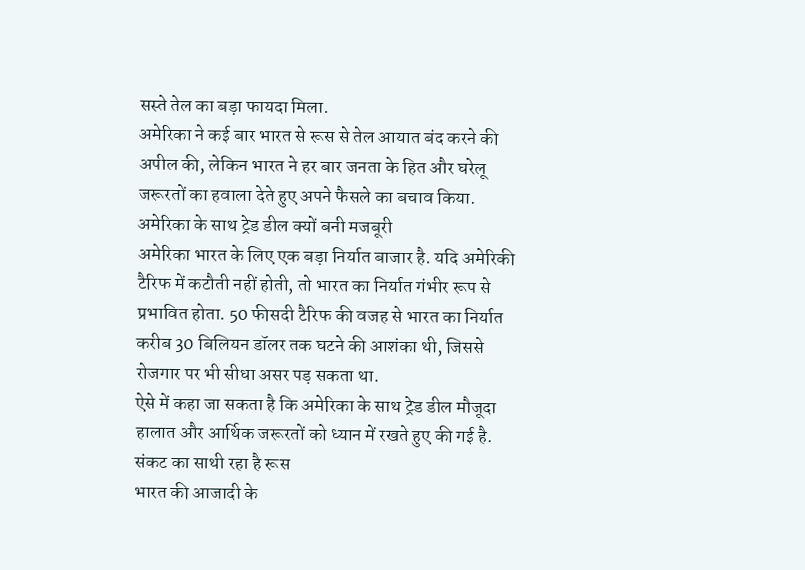सस्ते तेल का बड़ा फायदा मिला.
अमेरिका ने कई बार भारत से रूस से तेल आयात बंद करने की अपील की, लेकिन भारत ने हर बार जनता के हित और घरेलू जरूरतों का हवाला देते हुए अपने फैसले का बचाव किया.
अमेरिका के साथ ट्रेड डील क्यों बनी मजबूरी
अमेरिका भारत के लिए एक बड़ा निर्यात बाजार है. यदि अमेरिकी टैरिफ में कटौती नहीं होती, तो भारत का निर्यात गंभीर रूप से प्रभावित होता. 50 फीसदी टैरिफ की वजह से भारत का निर्यात करीब 30 बिलियन डॉलर तक घटने की आशंका थी, जिससे रोजगार पर भी सीधा असर पड़ सकता था.
ऐसे में कहा जा सकता है कि अमेरिका के साथ ट्रेड डील मौजूदा हालात और आर्थिक जरूरतों को ध्यान में रखते हुए की गई है.
संकट का साथी रहा है रूस
भारत की आजादी के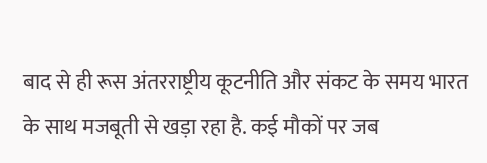बाद से ही रूस अंतरराष्ट्रीय कूटनीति और संकट के समय भारत के साथ मजबूती से खड़ा रहा है. कई मौकों पर जब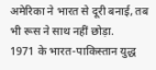अमेरिका ने भारत से दूरी बनाई, तब भी रूस ने साथ नहीं छोड़ा.
1971 के भारत-पाकिस्तान युद्ध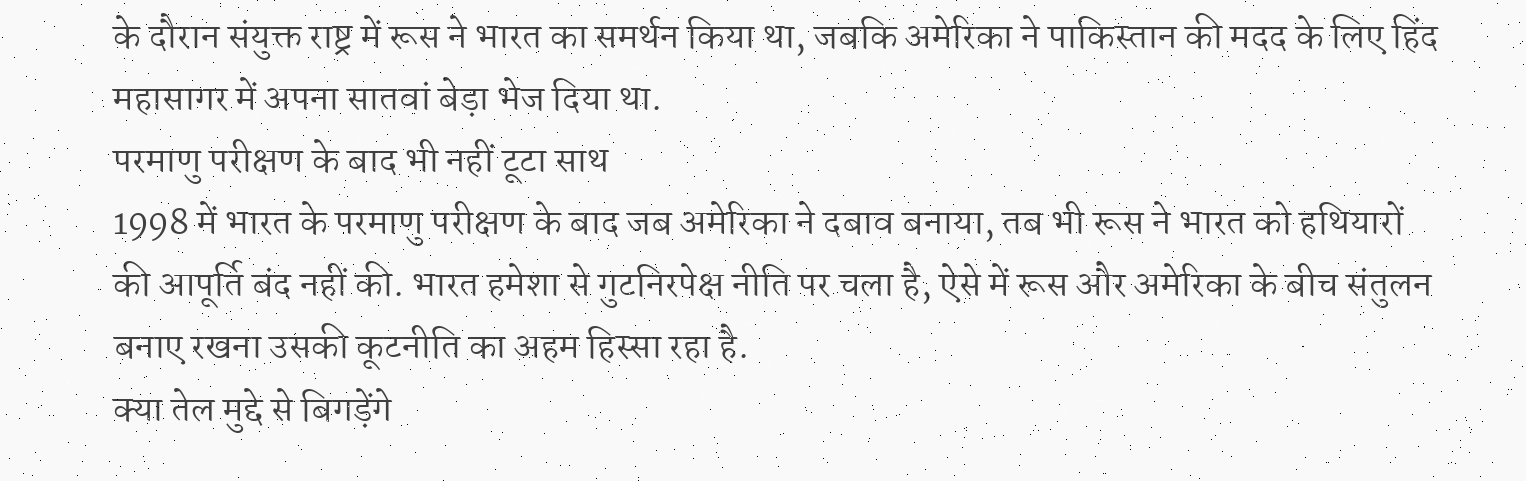के दौरान संयुक्त राष्ट्र में रूस ने भारत का समर्थन किया था, जबकि अमेरिका ने पाकिस्तान की मदद के लिए हिंद महासागर में अपना सातवां बेड़ा भेज दिया था.
परमाणु परीक्षण के बाद भी नहीं टूटा साथ
1998 में भारत के परमाणु परीक्षण के बाद जब अमेरिका ने दबाव बनाया, तब भी रूस ने भारत को हथियारों की आपूर्ति बंद नहीं की. भारत हमेशा से गुटनिरपेक्ष नीति पर चला है, ऐसे में रूस और अमेरिका के बीच संतुलन बनाए रखना उसकी कूटनीति का अहम हिस्सा रहा है.
क्या तेल मुद्दे से बिगड़ेंगे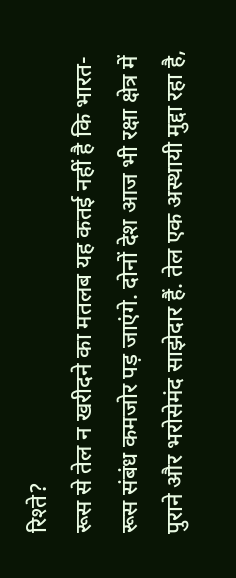रिश्ते?
रूस से तेल न खरीदने का मतलब यह कतई नहीं है कि भारत-रूस संबंध कमजोर पड़ जाएंगे. दोनों देश आज भी रक्षा क्षेत्र में पुराने और भरोसेमंद साझेदार हैं. तेल एक अस्थायी मुद्दा रहा है,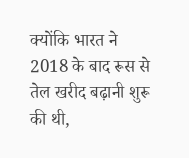क्योंकि भारत ने 2018 के बाद रूस से तेल खरीद बढ़ानी शुरू की थी,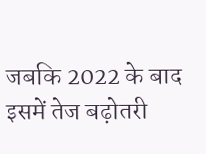जबकि 2022 के बाद इसमें तेज बढ़ोतरी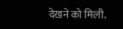देखने को मिली.